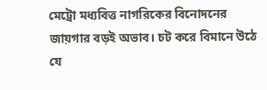মেট্রো মধ্যবিত্ত নাগরিকের বিনোদনের জায়গার বড়ই অভাব। চট করে বিমানে উঠে যে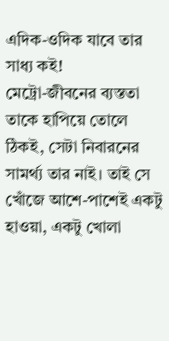এদিক-ওদিক যাবে তার সাধ্য কই!
মেট্রো-জীবনের ব্যস্ততা তাকে হাপিয়ে তোলে ঠিকই, সেটা নিবারনের সামর্থ্য তার নাই। তাই সে খোঁজে আশে-পাশেই একটু হাওয়া, একটু খোলা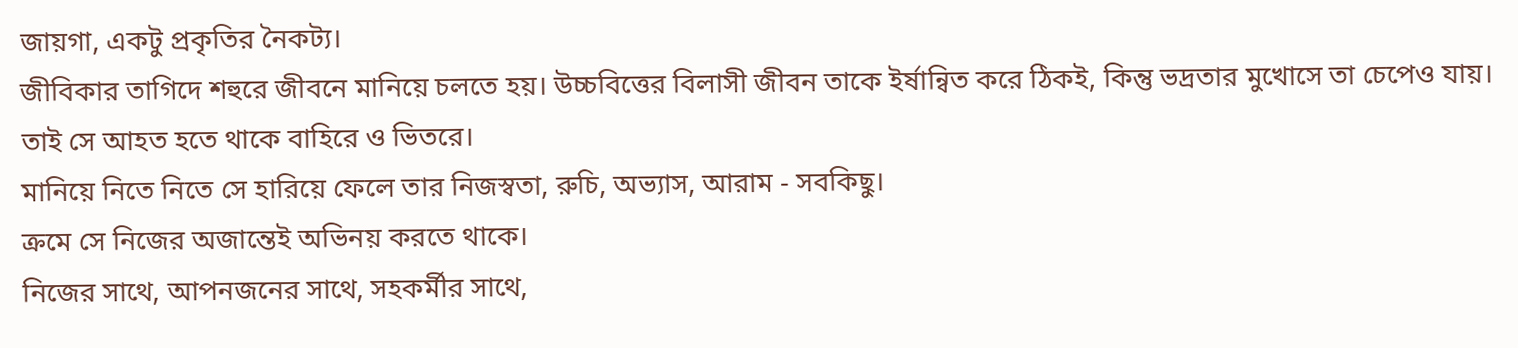জায়গা, একটু প্রকৃতির নৈকট্য।
জীবিকার তাগিদে শহুরে জীবনে মানিয়ে চলতে হয়। উচ্চবিত্তের বিলাসী জীবন তাকে ইর্ষান্বিত করে ঠিকই, কিন্তু ভদ্রতার মুখোসে তা চেপেও যায়। তাই সে আহত হতে থাকে বাহিরে ও ভিতরে।
মানিয়ে নিতে নিতে সে হারিয়ে ফেলে তার নিজস্বতা, রুচি, অভ্যাস, আরাম - সবকিছু।
ক্রমে সে নিজের অজান্তেই অভিনয় করতে থাকে।
নিজের সাথে, আপনজনের সাথে, সহকর্মীর সাথে,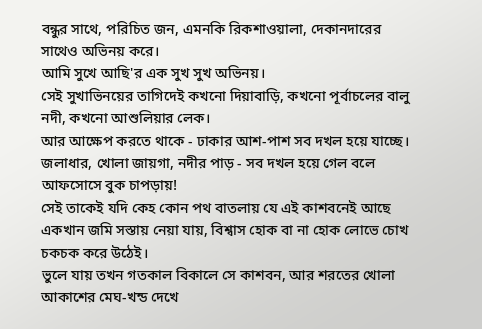বন্ধুর সাথে, পরিচিত জন, এমনকি রিকশাওয়ালা, দেকানদারের সাথেও অভিনয় করে।
আমি সুখে আছি'র এক সুখ সুখ অভিনয়।
সেই সুখাভিনয়ের তাগিদেই কখনো দিয়াবাড়ি, কখনো পূর্বাচলের বালু নদী, কখনো আশুলিয়ার লেক।
আর আক্ষেপ করতে থাকে - ঢাকার আশ-পাশ সব দখল হয়ে যাচ্ছে।
জলাধার, খোলা জায়গা, নদীর পাড় - সব দখল হয়ে গেল বলে আফসোসে বুক চাপড়ায়!
সেই তাকেই যদি কেহ কোন পথ বাতলায় যে এই কাশবনেই আছে একখান জমি সস্তায় নেয়া যায়, বিশ্বাস হোক বা না হোক লোভে চোখ চকচক করে উঠেই।
ভুলে যায় তখন গতকাল বিকালে সে কাশবন, আর শরতের খোলা আকাশের মেঘ-খন্ড দেখে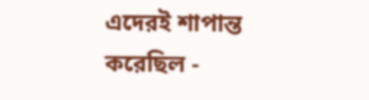এদেরই শাপান্ত করেছিল -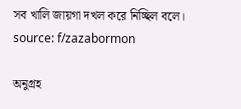সব খালি জায়গা দখল করে নিচ্ছিল বলে।
source: f/zazabormon

অনুগ্রহ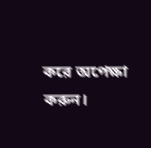করে অপেক্ষা করুন।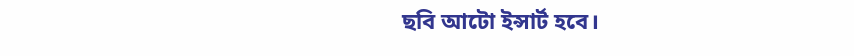ছবি আটো ইন্সার্ট হবে।